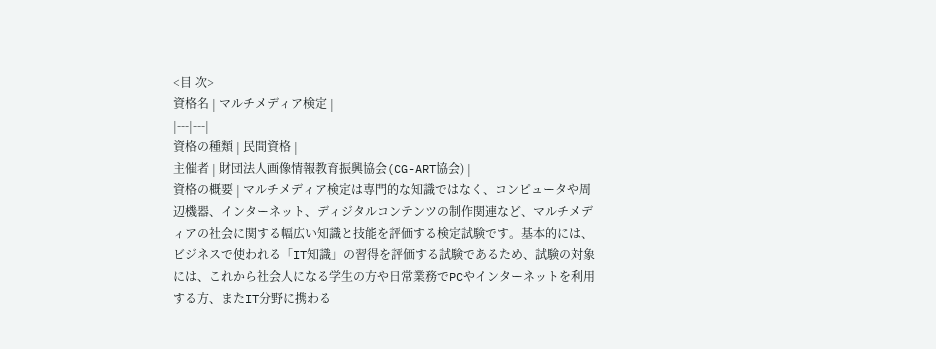<目 次>
資格名 | マルチメディア検定 |
|---|---|
資格の種類 | 民間資格 |
主催者 | 財団法人画像情報教育振興協会(CG-ART協会) |
資格の概要 | マルチメディア検定は専門的な知識ではなく、コンピュータや周辺機器、インターネット、ディジタルコンテンツの制作関連など、マルチメディアの社会に関する幅広い知識と技能を評価する検定試験です。基本的には、ビジネスで使われる「IT知識」の習得を評価する試験であるため、試験の対象には、これから社会人になる学生の方や日常業務でPCやインターネットを利用する方、またIT分野に携わる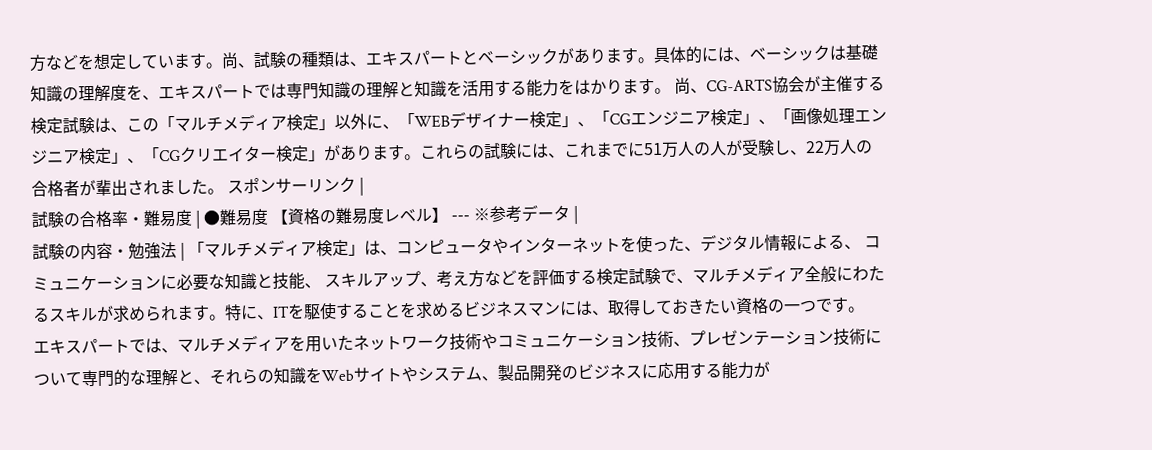方などを想定しています。尚、試験の種類は、エキスパートとベーシックがあります。具体的には、ベーシックは基礎知識の理解度を、エキスパートでは専門知識の理解と知識を活用する能力をはかります。 尚、CG-ARTS協会が主催する検定試験は、この「マルチメディア検定」以外に、「WEBデザイナー検定」、「CGエンジニア検定」、「画像処理エンジニア検定」、「CGクリエイター検定」があります。これらの試験には、これまでに51万人の人が受験し、22万人の合格者が輩出されました。 スポンサーリンク |
試験の合格率・難易度 | ●難易度 【資格の難易度レベル】 --- ※参考データ |
試験の内容・勉強法 | 「マルチメディア検定」は、コンピュータやインターネットを使った、デジタル情報による、 コミュニケーションに必要な知識と技能、 スキルアップ、考え方などを評価する検定試験で、マルチメディア全般にわたるスキルが求められます。特に、ITを駆使することを求めるビジネスマンには、取得しておきたい資格の一つです。
エキスパートでは、マルチメディアを用いたネットワーク技術やコミュニケーション技術、プレゼンテーション技術について専門的な理解と、それらの知識をWebサイトやシステム、製品開発のビジネスに応用する能力が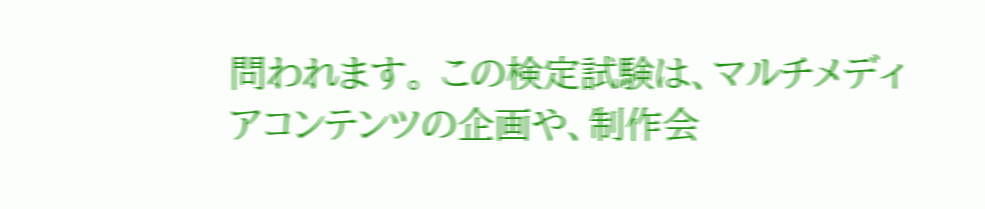問われます。 この検定試験は、マルチメディアコンテンツの企画や、制作会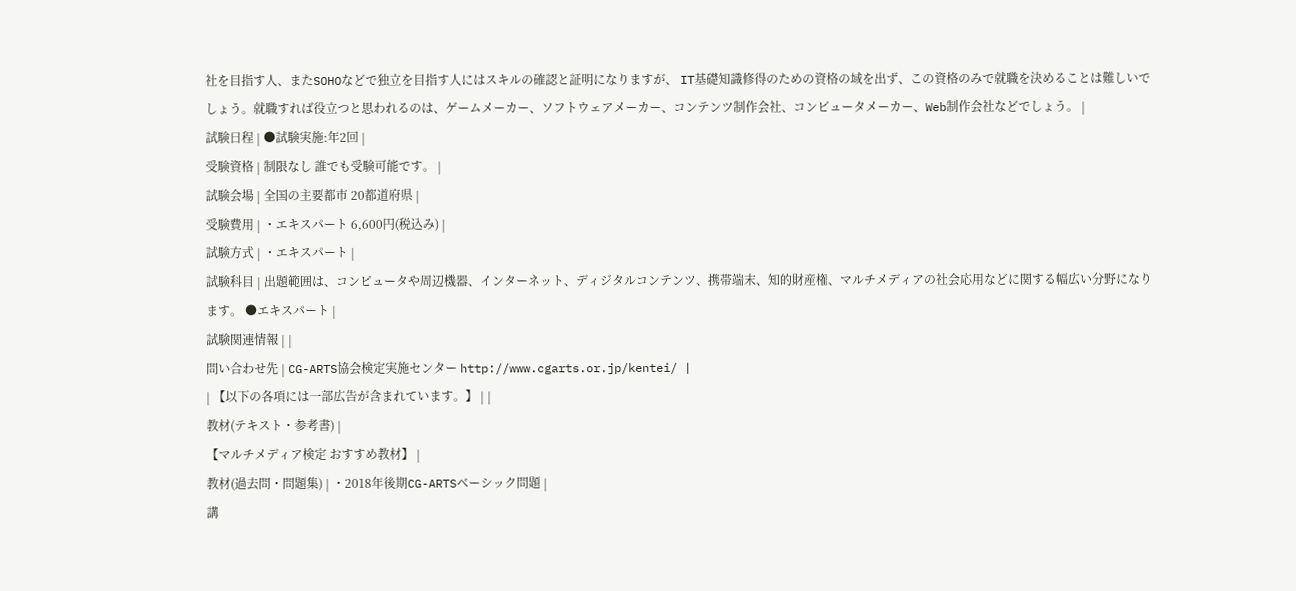社を目指す人、またSOHOなどで独立を目指す人にはスキルの確認と証明になりますが、 IT基礎知識修得のための資格の域を出ず、この資格のみで就職を決めることは難しいでしょう。就職すれば役立つと思われるのは、ゲームメーカー、ソフトウェアメーカー、コンテンツ制作会社、コンピュータメーカー、Web制作会社などでしょう。 |
試験日程 | ●試験実施:年2回 |
受験資格 | 制限なし 誰でも受験可能です。 |
試験会場 | 全国の主要都市 20都道府県 |
受験費用 | ・エキスパート 6,600円(税込み) |
試験方式 | ・エキスパート |
試験科目 | 出題範囲は、コンピュータや周辺機器、インターネット、ディジタルコンテンツ、携帯端末、知的財産権、マルチメディアの社会応用などに関する幅広い分野になります。 ●エキスパート |
試験関連情報 | |
問い合わせ先 | CG-ARTS協会検定実施センター http://www.cgarts.or.jp/kentei/ |
| 【以下の各項には一部広告が含まれています。】 | |
教材(テキスト・参考書) |
【マルチメディア検定 おすすめ教材】 |
教材(過去問・問題集) | ・2018年後期CG-ARTSベーシック問題 |
講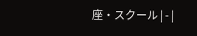座・スクール | - |